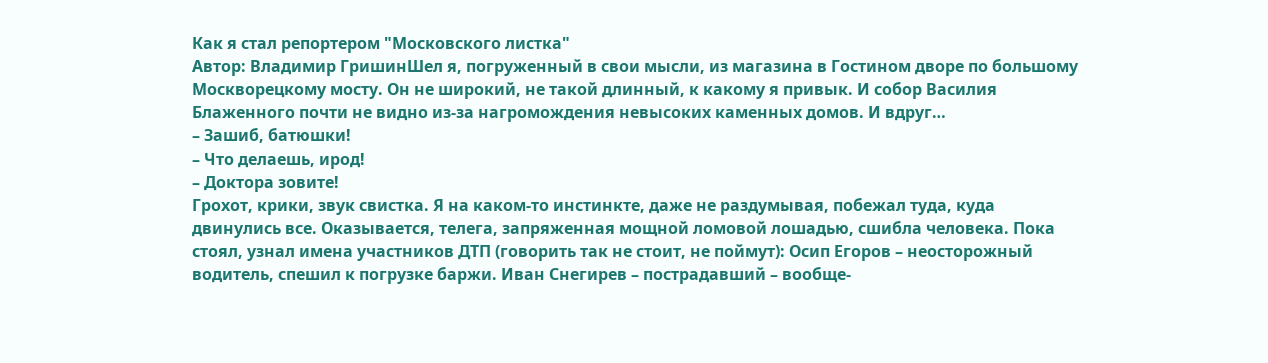Как я стал репортером "Московского листка"
Автор: Владимир ГришинШел я, погруженный в свои мысли, из магазина в Гостином дворе по большому Москворецкому мосту. Он не широкий, не такой длинный, к какому я привык. И собор Василия Блаженного почти не видно из-за нагромождения невысоких каменных домов. И вдруг…
– Зашиб, батюшки!
– Что делаешь, ирод!
– Доктора зовите!
Грохот, крики, звук свистка. Я на каком-то инстинкте, даже не раздумывая, побежал туда, куда двинулись все. Оказывается, телега, запряженная мощной ломовой лошадью, сшибла человека. Пока стоял, узнал имена участников ДТП (говорить так не стоит, не поймут): Осип Егоров – неосторожный водитель, спешил к погрузке баржи. Иван Снегирев – пострадавший – вообще-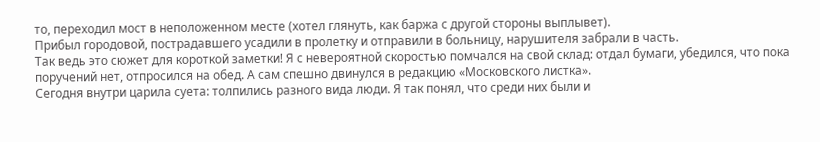то, переходил мост в неположенном месте (хотел глянуть, как баржа с другой стороны выплывет).
Прибыл городовой, пострадавшего усадили в пролетку и отправили в больницу, нарушителя забрали в часть.
Так ведь это сюжет для короткой заметки! Я с невероятной скоростью помчался на свой склад: отдал бумаги, убедился, что пока поручений нет, отпросился на обед. А сам спешно двинулся в редакцию «Московского листка».
Сегодня внутри царила суета: толпились разного вида люди. Я так понял, что среди них были и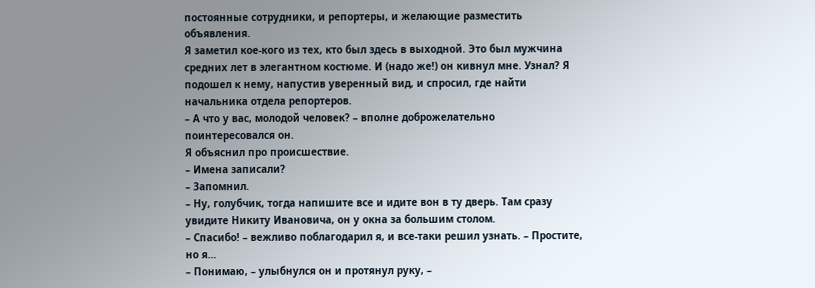постоянные сотрудники, и репортеры, и желающие разместить объявления.
Я заметил кое-кого из тех, кто был здесь в выходной. Это был мужчина средних лет в элегантном костюме. И (надо же!) он кивнул мне. Узнал? Я подошел к нему, напустив уверенный вид, и спросил, где найти начальника отдела репортеров.
– А что у вас, молодой человек? – вполне доброжелательно поинтересовался он.
Я объяснил про происшествие.
– Имена записали?
– Запомнил.
– Ну, голубчик, тогда напишите все и идите вон в ту дверь. Там сразу увидите Никиту Ивановича, он у окна за большим столом.
– Спасибо! – вежливо поблагодарил я, и все-таки решил узнать. – Простите, но я…
– Понимаю, – улыбнулся он и протянул руку, –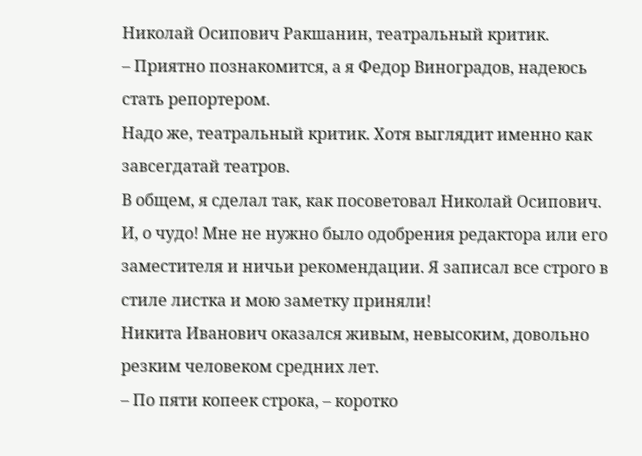Николай Осипович Ракшанин, театральный критик.
– Приятно познакомится, а я Федор Виноградов, надеюсь стать репортером.
Надо же, театральный критик. Хотя выглядит именно как завсегдатай театров.
В общем, я сделал так, как посоветовал Николай Осипович. И, о чудо! Мне не нужно было одобрения редактора или его заместителя и ничьи рекомендации. Я записал все строго в стиле листка и мою заметку приняли!
Никита Иванович оказался живым, невысоким, довольно резким человеком средних лет.
– По пяти копеек строка, – коротко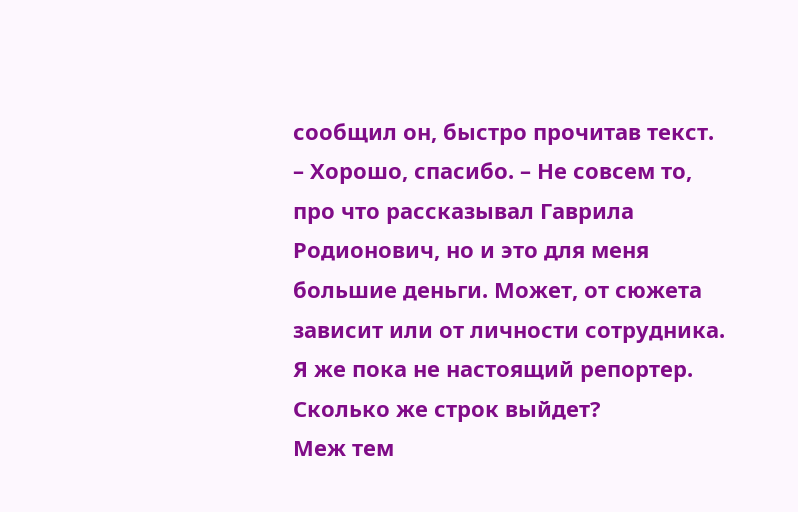сообщил он, быстро прочитав текст.
– Хорошо, спасибо. – Не совсем то, про что рассказывал Гаврила Родионович, но и это для меня большие деньги. Может, от сюжета зависит или от личности сотрудника. Я же пока не настоящий репортер. Сколько же строк выйдет?
Меж тем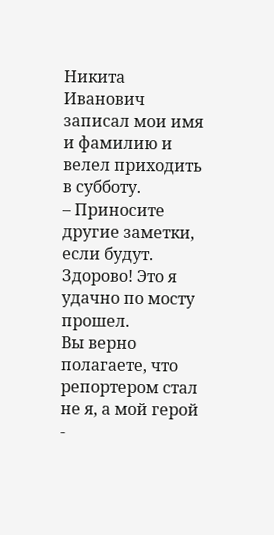Никита Иванович записал мои имя и фамилию и велел приходить в субботу.
– Приносите другие заметки, если будут.
Здорово! Это я удачно по мосту прошел.
Вы верно полагаете, что репортером стал не я, а мой герой -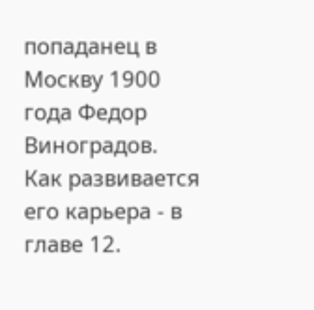попаданец в Москву 1900 года Федор Виноградов.
Как развивается его карьера - в главе 12.